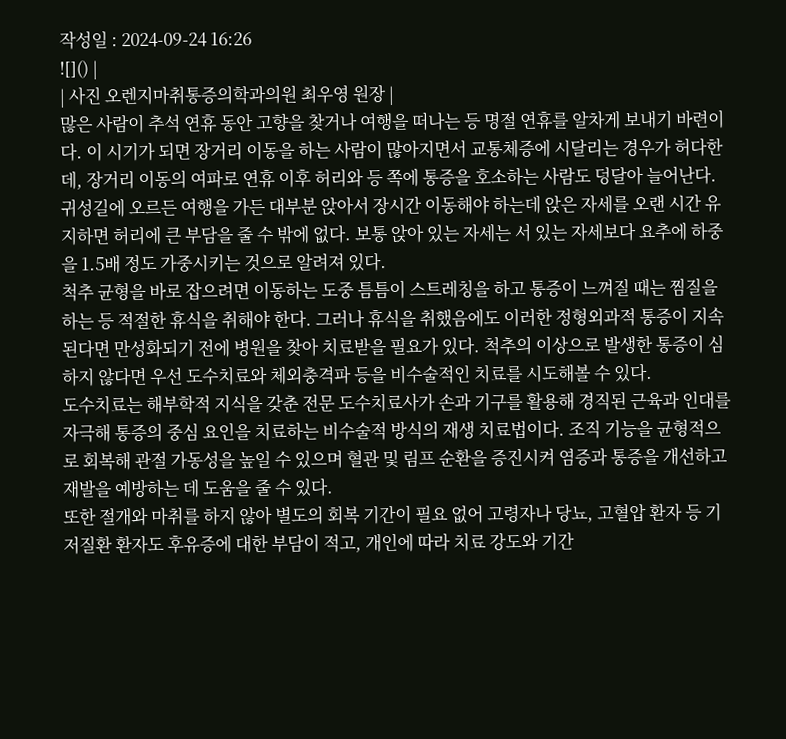작성일 : 2024-09-24 16:26
![]() |
| 사진 오렌지마취통증의학과의원 최우영 원장 |
많은 사람이 추석 연휴 동안 고향을 찾거나 여행을 떠나는 등 명절 연휴를 알차게 보내기 바련이다. 이 시기가 되면 장거리 이동을 하는 사람이 많아지면서 교통체증에 시달리는 경우가 허다한데, 장거리 이동의 여파로 연휴 이후 허리와 등 쪽에 통증을 호소하는 사람도 덩달아 늘어난다.
귀성길에 오르든 여행을 가든 대부분 앉아서 장시간 이동해야 하는데 앉은 자세를 오랜 시간 유지하면 허리에 큰 부담을 줄 수 밖에 없다. 보통 앉아 있는 자세는 서 있는 자세보다 요추에 하중을 1.5배 정도 가중시키는 것으로 알려져 있다.
척추 균형을 바로 잡으려면 이동하는 도중 틈틈이 스트레칭을 하고 통증이 느껴질 때는 찜질을 하는 등 적절한 휴식을 취해야 한다. 그러나 휴식을 취했음에도 이러한 정형외과적 통증이 지속된다면 만성화되기 전에 병원을 찾아 치료받을 필요가 있다. 척추의 이상으로 발생한 통증이 심하지 않다면 우선 도수치료와 체외충격파 등을 비수술적인 치료를 시도해볼 수 있다.
도수치료는 해부학적 지식을 갖춘 전문 도수치료사가 손과 기구를 활용해 경직된 근육과 인대를 자극해 통증의 중심 요인을 치료하는 비수술적 방식의 재생 치료법이다. 조직 기능을 균형적으로 회복해 관절 가동성을 높일 수 있으며 혈관 및 림프 순환을 증진시켜 염증과 통증을 개선하고 재발을 예방하는 데 도움을 줄 수 있다.
또한 절개와 마취를 하지 않아 별도의 회복 기간이 필요 없어 고령자나 당뇨, 고혈압 환자 등 기저질환 환자도 후유증에 대한 부담이 적고, 개인에 따라 치료 강도와 기간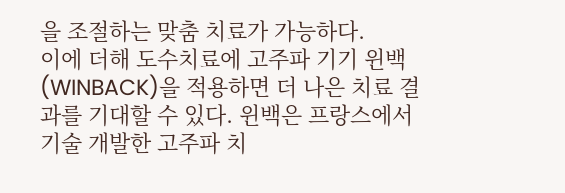을 조절하는 맞춤 치료가 가능하다.
이에 더해 도수치료에 고주파 기기 윈백(WINBACK)을 적용하면 더 나은 치료 결과를 기대할 수 있다. 윈백은 프랑스에서 기술 개발한 고주파 치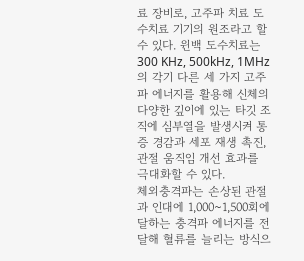료 장비로, 고주파 치료 도수치료 기기의 원조라고 할 수 있다. 윈백 도수치료는 300 KHz, 500kHz, 1MHz의 각기 다른 세 가지 고주파 에너지를 활용해 신체의 다양한 깊이에 있는 타깃 조직에 심부열을 발생시켜 통증 경감과 세포 재생 촉진, 관절 움직임 개선 효과를 극대화할 수 있다.
체외충격파는 손상된 관절과 인대에 1,000~1,500회에 달하는 충격파 에너지를 전달해 혈류를 늘리는 방식으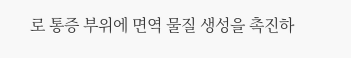로 통증 부위에 면역 물질 생성을 촉진하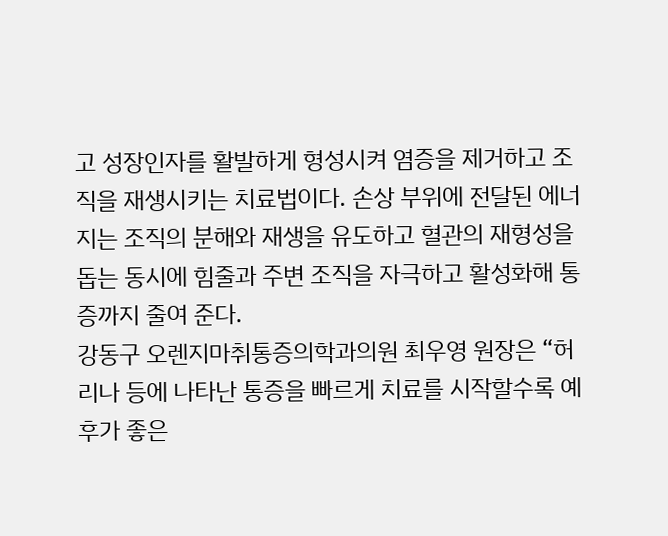고 성장인자를 활발하게 형성시켜 염증을 제거하고 조직을 재생시키는 치료법이다. 손상 부위에 전달된 에너지는 조직의 분해와 재생을 유도하고 혈관의 재형성을 돕는 동시에 힘줄과 주변 조직을 자극하고 활성화해 통증까지 줄여 준다.
강동구 오렌지마취통증의학과의원 최우영 원장은 “허리나 등에 나타난 통증을 빠르게 치료를 시작할수록 예후가 좋은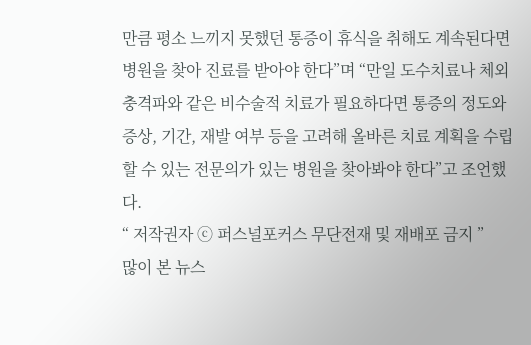만큼 평소 느끼지 못했던 통증이 휴식을 취해도 계속된다면 병원을 찾아 진료를 받아야 한다”며 “만일 도수치료나 체외충격파와 같은 비수술적 치료가 필요하다면 통증의 정도와 증상, 기간, 재발 여부 등을 고려해 올바른 치료 계획을 수립할 수 있는 전문의가 있는 병원을 찾아봐야 한다”고 조언했다.
“ 저작권자 ⓒ 퍼스널포커스 무단전재 및 재배포 금지 ”
많이 본 뉴스